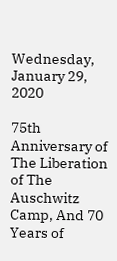Wednesday, January 29, 2020

75th Anniversary of The Liberation of The Auschwitz Camp, And 70 Years of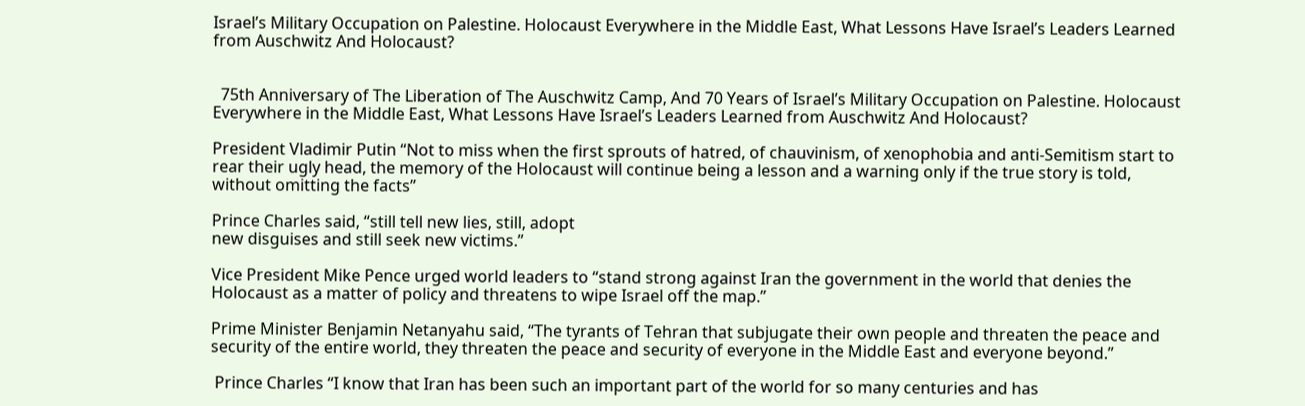Israel’s Military Occupation on Palestine. Holocaust Everywhere in the Middle East, What Lessons Have Israel’s Leaders Learned from Auschwitz And Holocaust?


  75th Anniversary of The Liberation of The Auschwitz Camp, And 70 Years of Israel’s Military Occupation on Palestine. Holocaust Everywhere in the Middle East, What Lessons Have Israel’s Leaders Learned from Auschwitz And Holocaust?

President Vladimir Putin “Not to miss when the first sprouts of hatred, of chauvinism, of xenophobia and anti-Semitism start to rear their ugly head, the memory of the Holocaust will continue being a lesson and a warning only if the true story is told, without omitting the facts”

Prince Charles said, “still tell new lies, still, adopt
new disguises and still seek new victims.”

Vice President Mike Pence urged world leaders to “stand strong against Iran the government in the world that denies the Holocaust as a matter of policy and threatens to wipe Israel off the map.”

Prime Minister Benjamin Netanyahu said, “The tyrants of Tehran that subjugate their own people and threaten the peace and security of the entire world, they threaten the peace and security of everyone in the Middle East and everyone beyond.”

 Prince Charles “I know that Iran has been such an important part of the world for so many centuries and has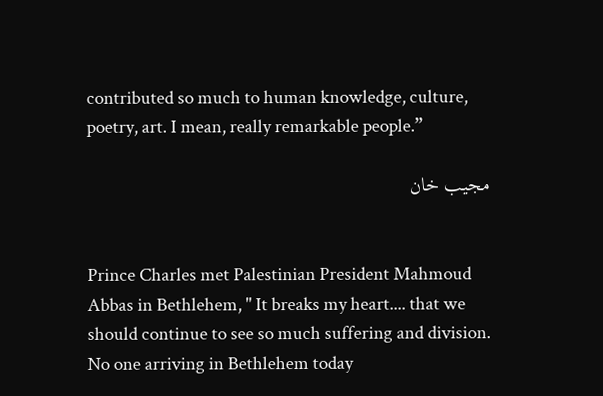contributed so much to human knowledge, culture, poetry, art. I mean, really remarkable people.”

مجیب خان


Prince Charles met Palestinian President Mahmoud Abbas in Bethlehem, " It breaks my heart.... that we should continue to see so much suffering and division. No one arriving in Bethlehem today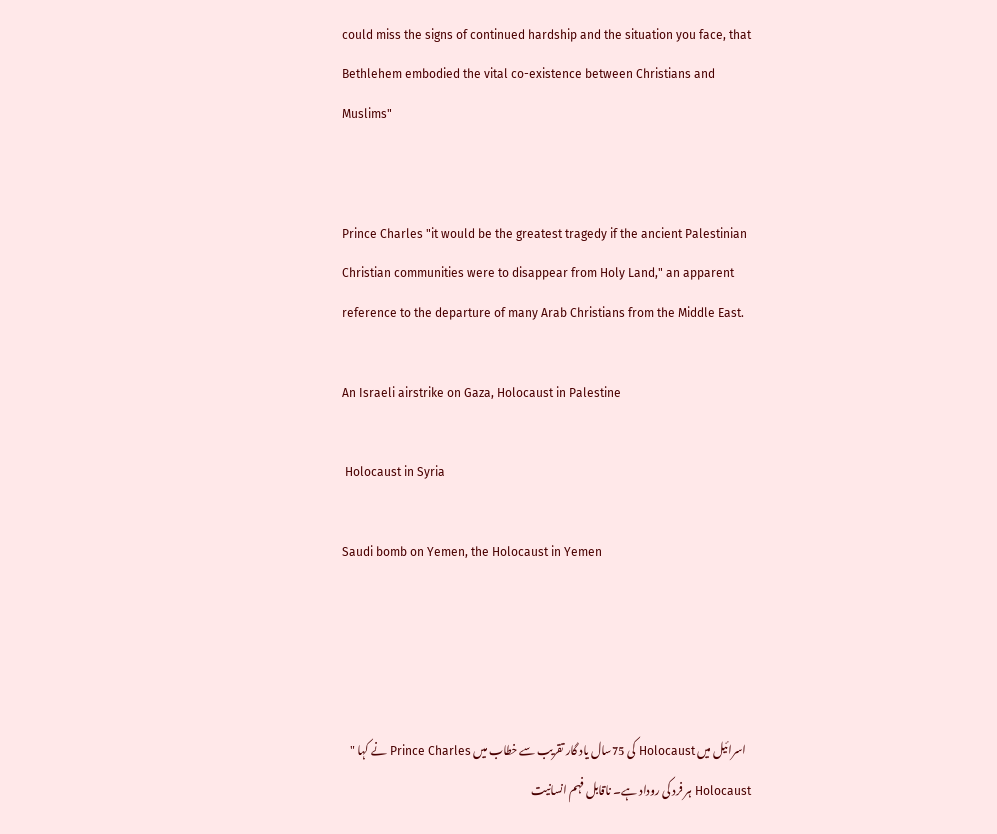could miss the signs of continued hardship and the situation you face, that Bethlehem embodied the vital co-existence between Christians and Muslims"


Prince Charles "it would be the greatest tragedy if the ancient Palestinian Christian communities were to disappear from Holy Land," an apparent reference to the departure of many Arab Christians from the Middle East.

An Israeli airstrike on Gaza, Holocaust in Palestine

 Holocaust in Syria

Saudi bomb on Yemen, the Holocaust in Yemen




  اسرائیل میں Holocaust کی 75سال یاد گار تقریب سے خطاب میں Prince Charles نے کہا " Holocaust ہر فرد کی روداد ہے۔ ناقابل فہم انسانیت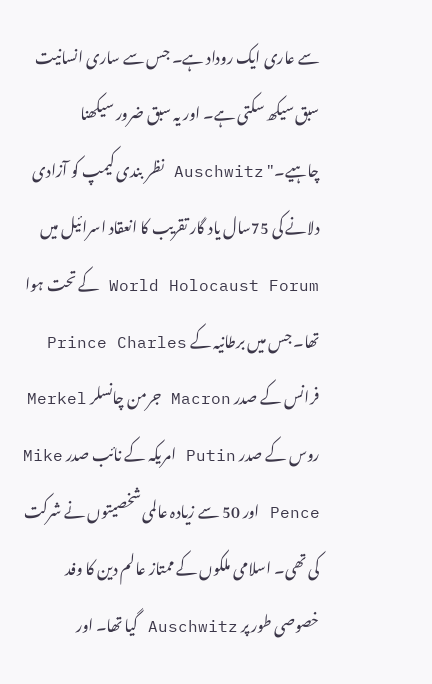سے عاری ایک روداد ہے۔ جس سے ساری انسانیت سبق سیکھ سکتی ہے۔ اور یہ سبق ضرور سیکھنا چاہیے۔" Auschwitz نظر بندی کیمپ کو آزادی دلانے کی 75سال یاد گار تقریب کا انعقاد اسرائیل میں World Holocaust Forum کے تحت ہوا تھا۔ جس میں برطانیہ کے Prince Charles فرانس کے صدر Macron جرمن چانسلر Merkel روس کے صدر Putin امریکہ کے نائب صدر Mike Pence اور 50 سے زیادہ عالمی شخصیتوں نے شرکت کی تھی۔ اسلامی ملکوں کے ممتاز عالم دین کا وفد خصوصی طور پر Auschwitz گیا تھا۔ اور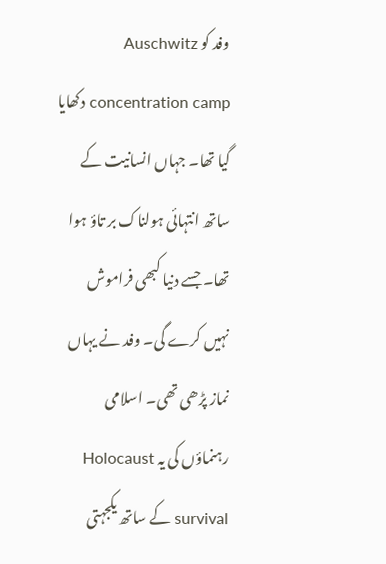وفد کو Auschwitz concentration camp دکھایا گیا تھا۔ جہاں انسانیت کے ساتھ انتہائی ہولناک بر تاؤ ہوا تھا۔ جسے دنیا کبھی فراموش نہیں کرے گی۔ وفد نے یہاں نماز پڑھی تھی۔ اسلامی رہنماؤں کی یہ Holocaust survival کے ساتھ یکجہتی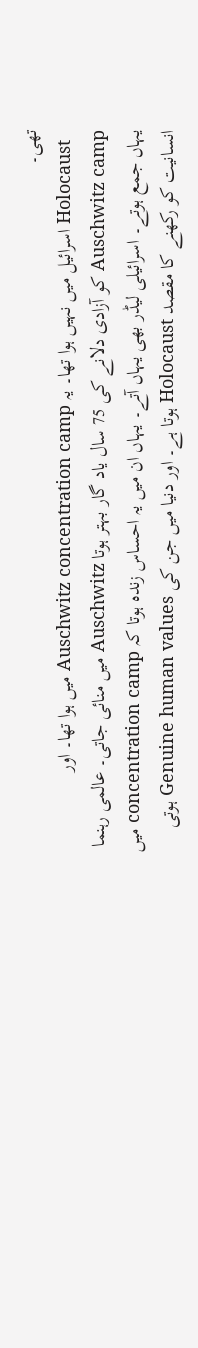تھی۔
  Holocaust اسرائیل میں نہیں ہوا تھا۔ یہ Auschwitz concentration camp میں ہوا تھا۔ اور Auschwitz camp کو آزادی دلانے کی 75 سال یاد گار بہتر ہوتا Auschwitz میں منائی جاتی۔ عالمی رہنما یہاں جمع ہوتے۔ اسرائیلی لیڈر بھی یہاں آتے۔ یہاں ان میں یہ احساس زندہ ہوتا کہ concentration camp میں انسانیت کو رکھنے کا مقصد Holocaust ہوتا ہے۔ اور دنیا میں جن کی Genuine human values ہوتی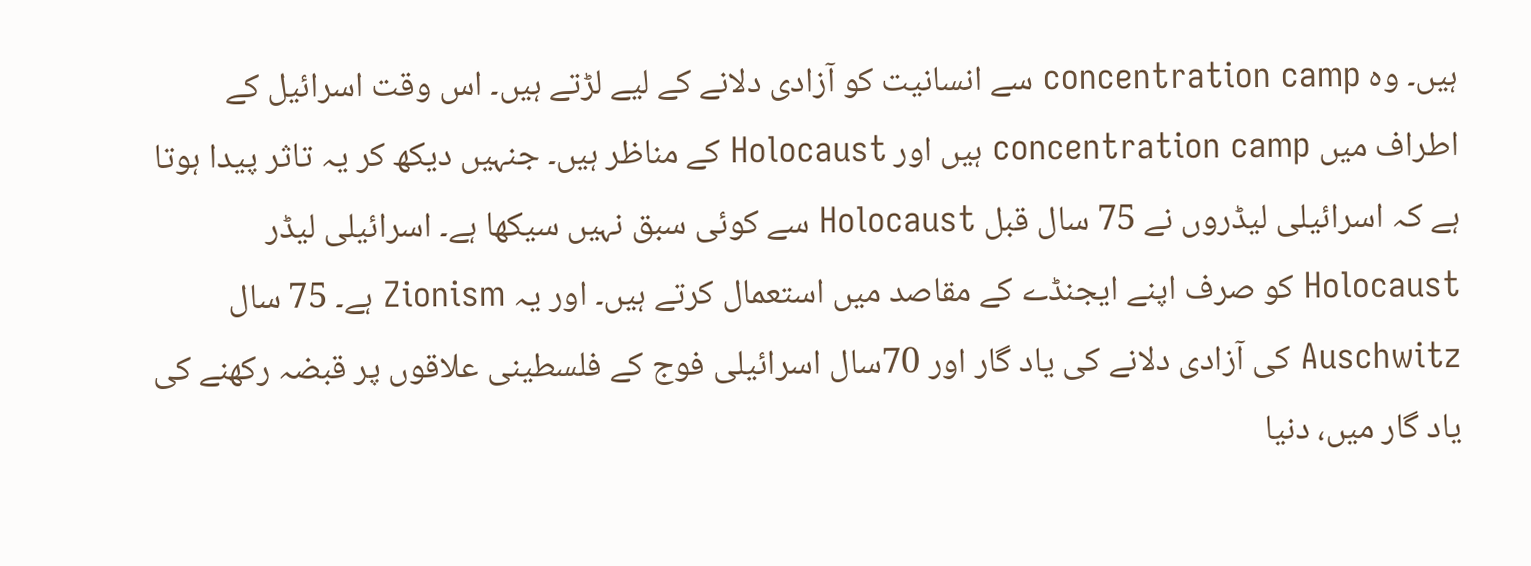ہیں۔ وہ concentration camp سے انسانیت کو آزادی دلانے کے لیے لڑتے ہیں۔ اس وقت اسرائیل کے اطراف میں concentration camp ہیں اور Holocaust کے مناظر ہیں۔ جنہیں دیکھ کر یہ تاثر پیدا ہوتا ہے کہ اسرائیلی لیڈروں نے 75 سال قبل Holocaust سے کوئی سبق نہیں سیکھا ہے۔ اسرائیلی لیڈر Holocaust کو صرف اپنے ایجنڈے کے مقاصد میں استعمال کرتے ہیں۔ اور یہ Zionism ہے۔ 75 سال Auschwitz کی آزادی دلانے کی یاد گار اور 70سال اسرائیلی فوج کے فلسطینی علاقوں پر قبضہ رکھنے کی یاد گار میں، دنیا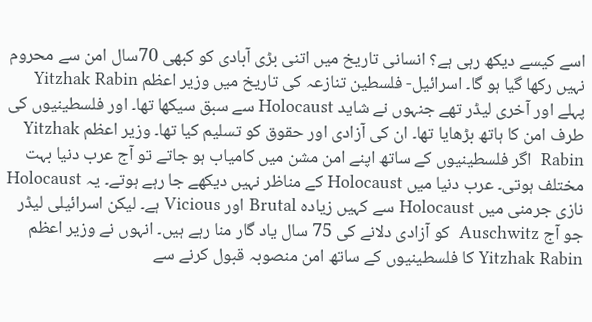اسے کیسے دیکھ رہی ہے؟ انسانی تاریخ میں اتنی بڑی آبادی کو کبھی 70سال امن سے محروم نہیں رکھا گیا ہو گا۔ اسرائیل- فلسطین تنازعہ کی تاریخ میں وزیر اعظم Yitzhak Rabin پہلے اور آخری لیڈر تھے جنہوں نے شاید Holocaust سے سبق سیکھا تھا۔ اور فلسطینیوں کی طرف امن کا ہاتھ بڑھایا تھا۔ ان کی آزادی اور حقوق کو تسلیم کیا تھا۔ وزیر اعظم Yitzhak Rabin  اگر فلسطینیوں کے ساتھ اپنے امن مشن میں کامیاب ہو جاتے تو آج عرب دنیا بہت مختلف ہوتی۔ عرب دنیا میں Holocaust کے مناظر نہیں دیکھے جا رہے ہوتے۔ یہ Holocaust نازی جرمنی میں Holocaust سے کہیں زیادہ Brutal اور Vicious ہے۔ لیکن اسرائیلی لیڈر جو آج Auschwitz  کو آزادی دلانے کی 75 سال یاد گار منا رہے ہیں۔ انہوں نے وزیر اعظم  Yitzhak Rabin کا فلسطینیوں کے ساتھ امن منصوبہ قبول کرنے سے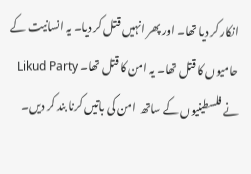انکار کر دیا تھا۔ اور پھر انہیں قتل کر دیا۔ یہ انسانیت کے حامیوں کا قتل تھا۔ یہ امن کا قتل تھا۔ Likud Party نے فلسطینیوں کے ساتھ  امن کی باتیں کرنا بند کر دیں۔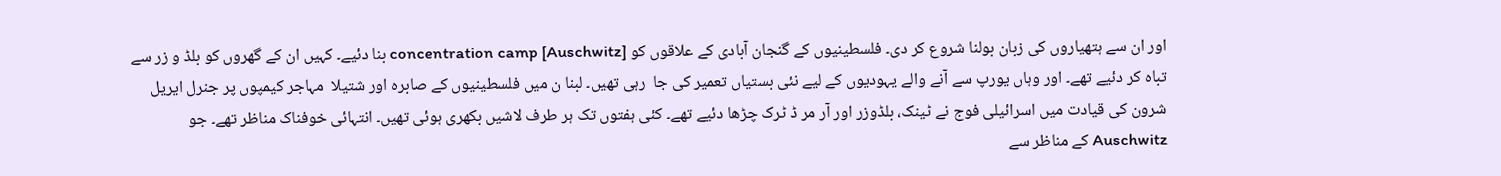اور ان سے ہتھیاروں کی زبان بولنا شروع کر دی۔ فلسطینیوں کے گنجان آبادی کے علاقوں کو [Auschwitz] concentration camp بنا دئیے۔ کہیں ان کے گھروں کو بلڈ و زر سے تباہ کر دئیے تھے۔ اور وہاں یورپ سے آنے والے یہودیوں کے لیے نئی بستیاں تعمیر کی جا  رہی تھیں۔ لبنا ن میں فلسطینیوں کے صابرہ اور شتیلا  مہاجر کیمپوں پر جنرل ایریل شرون کی قیادت میں اسرائیلی فوج نے ٹینک، بلڈوزر اور آر مر ڈ ٹرک چڑھا دئیے تھے۔ کئی ہفتوں تک ہر طرف لاشیں بکھری ہوئی تھیں۔ انتہائی خوفناک مناظر تھے۔ جو Auschwitz کے مناظر سے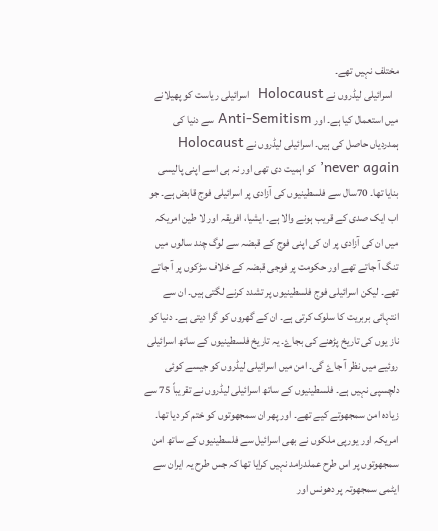مختلف نہیں تھے۔
   اسرائیلی لیڈروں نے Holocaust  اسرائیلی ریاست کو پھیلانے میں استعمال کیا ہے۔ اور Anti-Semitism سے دنیا کی ہمدردیاں حاصل کی ہیں۔ اسرائیلی لیڈروں نے Holocaust never again’ کو اہمیت دی تھی اور نہ ہی اسے اپنی پالیسی بنایا تھا۔ 70سال سے فلسطینیوں کی آزادی پر اسرائیلی فوج قابض ہے۔ جو اب ایک صدی کے قریب ہونے والا ہے۔ ایشیا، افریقہ اور لا طین امریکہ میں ان کی آزادی پر ان کی اپنی فوج کے قبضہ سے لوگ چند سالوں میں تنگ آ جاتے تھے اور حکومت پر فوجی قبضہ کے خلاف سڑکوں پر آ جاتے تھے۔ لیکن اسرائیلی فوج فلسطینیوں پر تشدد کرنے لگتی ہیں۔ ان سے انتہائی بربریت کا سلوک کرتی ہے۔ ان کے گھروں کو گرا دیتی ہے۔ دنیا کو ناز یوں کی تاریخ پڑھنے کی بجاۓ۔ یہ تاریخ فلسطینیوں کے ساتھ اسرائیلی روئیے میں نظر آ جاۓ گی۔ امن میں اسرائیلی لیڈروں کو جیسے کوئی دلچسپی نہیں ہے۔ فلسطینیوں کے ساتھ اسرائیلی لیڈروں نے تقریباً 75 سے زیادہ امن سمجھوتے کیے تھے۔ اور پھر ان سمجھوتوں کو ختم کر دیا تھا۔ امریکہ اور یورپی ملکوں نے بھی اسرائیل سے فلسطینیوں کے ساتھ امن سمجھوتوں پر اس طرح عملدرامد نہیں کرایا تھا کہ جس طرح یہ ایران سے ایٹمی سمجھوتہ پر دھونس اور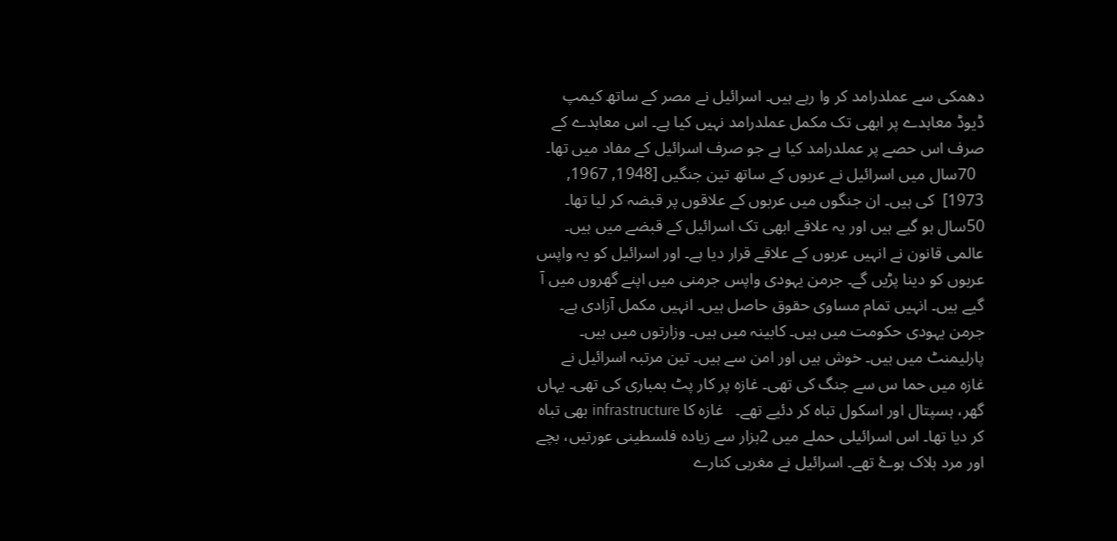دھمکی سے عملدرامد کر وا رہے ہیں۔ اسرائیل نے مصر کے ساتھ کیمپ ڈیوڈ معاہدے پر ابھی تک مکمل عملدرامد نہیں کیا ہے۔ اس معاہدے کے صرف اس حصے پر عملدرامد کیا ہے جو صرف اسرائیل کے مفاد میں تھا۔
  70سال میں اسرائیل نے عربوں کے ساتھ تین جنگیں [1948, 1967, 1973]  کی ہیں۔ ان جنگوں میں عربوں کے علاقوں پر قبضہ کر لیا تھا۔ 50سال ہو گیے ہیں اور یہ علاقے ابھی تک اسرائیل کے قبضے میں ہیں۔ عالمی قانون نے انہیں عربوں کے علاقے قرار دیا ہے۔ اور اسرائیل کو یہ واپس عربوں کو دینا پڑیں گے۔ جرمن یہودی واپس جرمنی میں اپنے گھروں میں آ گیے ہیں۔ انہیں تمام مساوی حقوق حاصل ہیں۔ انہیں مکمل آزادی ہے۔ جرمن یہودی حکومت میں ہیں۔ کابینہ میں ہیں۔ وزارتوں میں ہیں۔ پارلیمنٹ میں ہیں۔ خوش ہیں اور امن سے ہیں۔ تین مرتبہ اسرائیل نے غازہ میں حما س سے جنگ کی تھی۔ غازہ پر کار پٹ بمباری کی تھی۔ یہاں گھر، ہسپتال اور اسکول تباہ کر دئیے تھے۔   غازہ کا infrastructure بھی تباہ کر دیا تھا۔ اس اسرائیلی حملے میں 2ہزار سے زیادہ فلسطینی عورتیں، بچے اور مرد ہلاک ہوۓ تھے۔ اسرائیل نے مغربی کنارے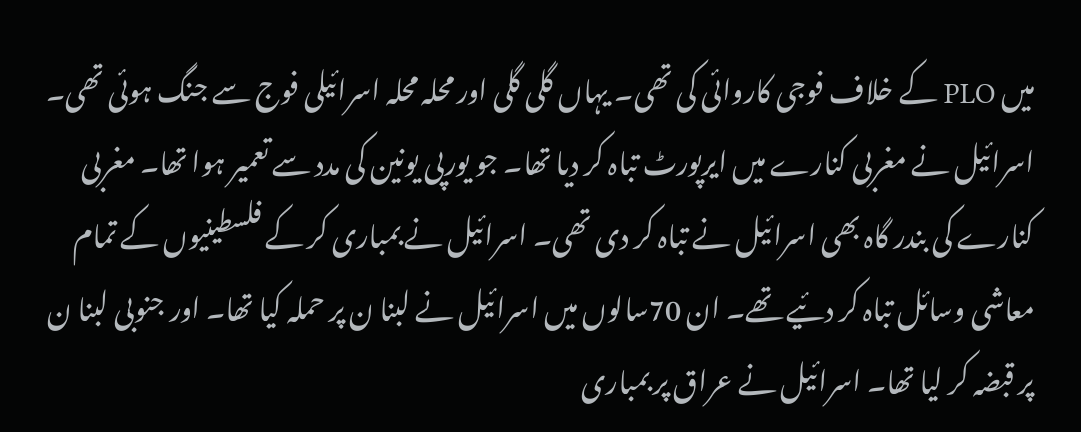میں PLO کے خلاف فوجی کاروائی کی تھی۔ یہاں گلی گلی اور محلہ محلہ اسرائیلی فوج سے جنگ ہوئی تھی۔ اسرائیل نے مغربی کنارے میں ایرپورٹ تباہ کر دیا تھا۔ جو یورپی یونین کی مدد سے تعمیر ہوا تھا۔ مغربی کنارے کی بندر گاہ بھی اسرائیل نے تباہ کر دی تھی۔ اسرائیل نے بمباری کر کے فلسطینیوں کے تمام معاشی وسائل تباہ کر دئیے تھے۔ ان 70سالوں میں اسرائیل نے لبنا ن پر حملہ کیا تھا۔ اور جنوبی لبنا ن پر قبضہ کر لیا تھا۔ اسرائیل نے عراق پر بمباری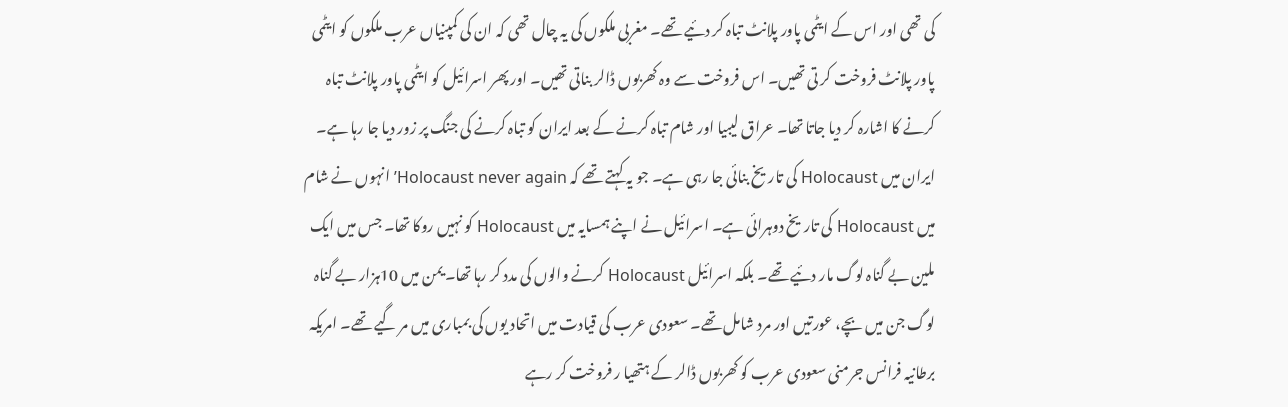کی تھی اور اس کے ایٹمی پاور پلانٹ تباہ کر دئیے تھے۔ مغربی ملکوں کی یہ چال تھی کہ ان کی کمپنیاں عرب ملکوں کو ایٹمی پاور پلانٹ فروخت کر تی تھیں۔ اس فروخت سے وہ کھربوں ڈالر بناتی تھیں۔ اور پھر اسرائیل کو ایٹمی پاور پلانٹ تباہ کرنے کا اشارہ کر دیا جاتا تھا۔ عراق لیبیا اور شام تباہ کرنے کے بعد ایران کو تباہ کرنے کی جنگ پر زور دیا جا رہا ہے۔ ایران میں Holocaust کی تاریخ بنائی جا رہی ہے۔ جو یہ کہتے تھے کہ Holocaust never again’ انہوں نے شام میں Holocaust کی تاریخ دوہرائی ہے۔ اسرائیل نے اپنے ہمسایہ میں Holocaust کو نہیں روکا تھا۔ جس میں ایک ملین بے گناہ لوگ مار دئیے تھے۔ بلکہ اسرائیل Holocaust کرنے والوں کی مدد کر رہا تھا۔ یمن میں 10ہزار بے گناہ لوگ جن میں بچے، عورتیں اور مرد شامل تھے۔ سعودی عرب کی قیادت میں اتحاد یوں کی بمباری میں مر گیے تھے۔ امریکہ برطانیہ فرانس جرمنی سعودی عرب کو کھربوں ڈالر کے ہتھیا ر فروخت کر رہے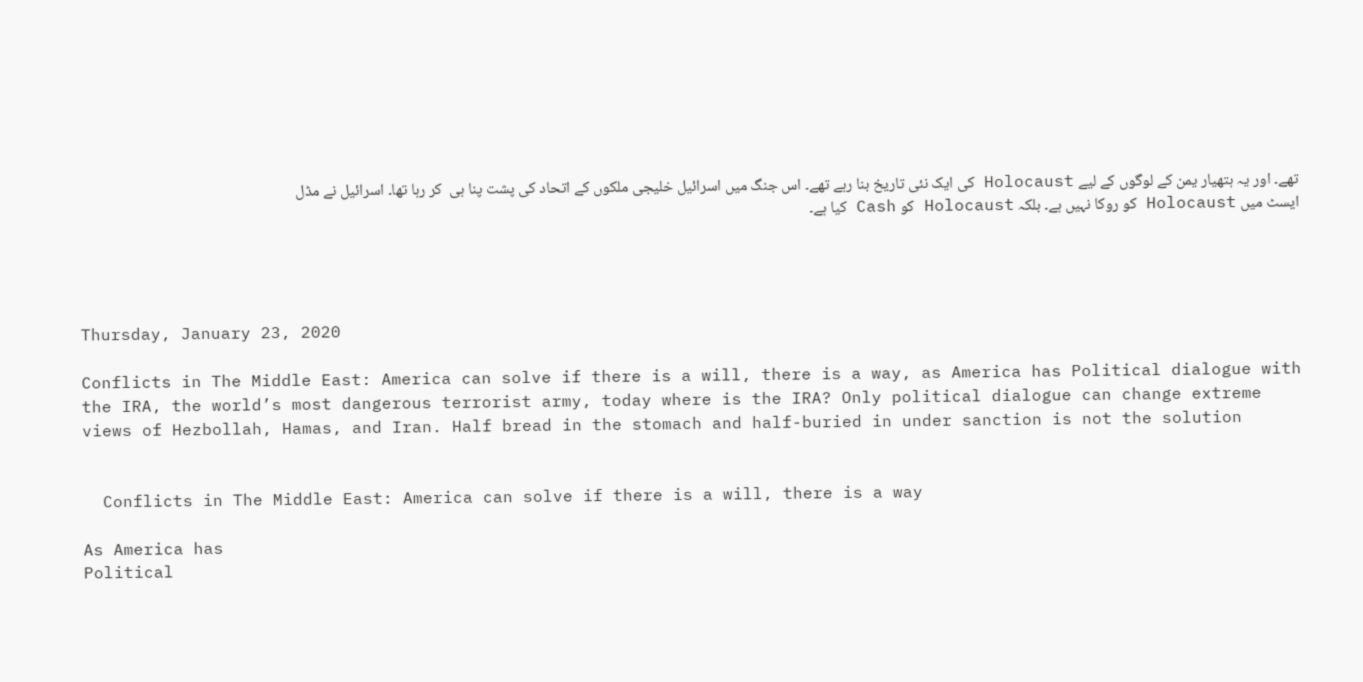تھے۔ اور یہ ہتھیار یمن کے لوگوں کے لیے Holocaust کی ایک نئی تاریخ بنا رہے تھے۔ اس جنگ میں اسرائیل خلیجی ملکوں کے اتحاد کی پشت پنا ہی  کر رہا تھا۔ اسرائیل نے مڈل ایسٹ میں Holocaust کو روکا نہیں ہے۔ بلکہ Holocaust کو Cash کیا ہے۔




Thursday, January 23, 2020

Conflicts in The Middle East: America can solve if there is a will, there is a way, as America has Political dialogue with the IRA, the world’s most dangerous terrorist army, today where is the IRA? Only political dialogue can change extreme views of Hezbollah, Hamas, and Iran. Half bread in the stomach and half-buried in under sanction is not the solution


  Conflicts in The Middle East: America can solve if there is a will, there is a way

As America has
Political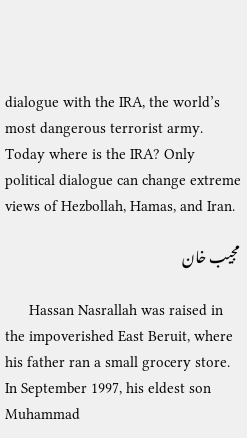dialogue with the IRA, the world’s most dangerous terrorist army. Today where is the IRA? Only political dialogue can change extreme views of Hezbollah, Hamas, and Iran.

مجیب خان

      Hassan Nasrallah was raised in the impoverished East Beruit, where his father ran a small grocery store. In September 1997, his eldest son Muhammad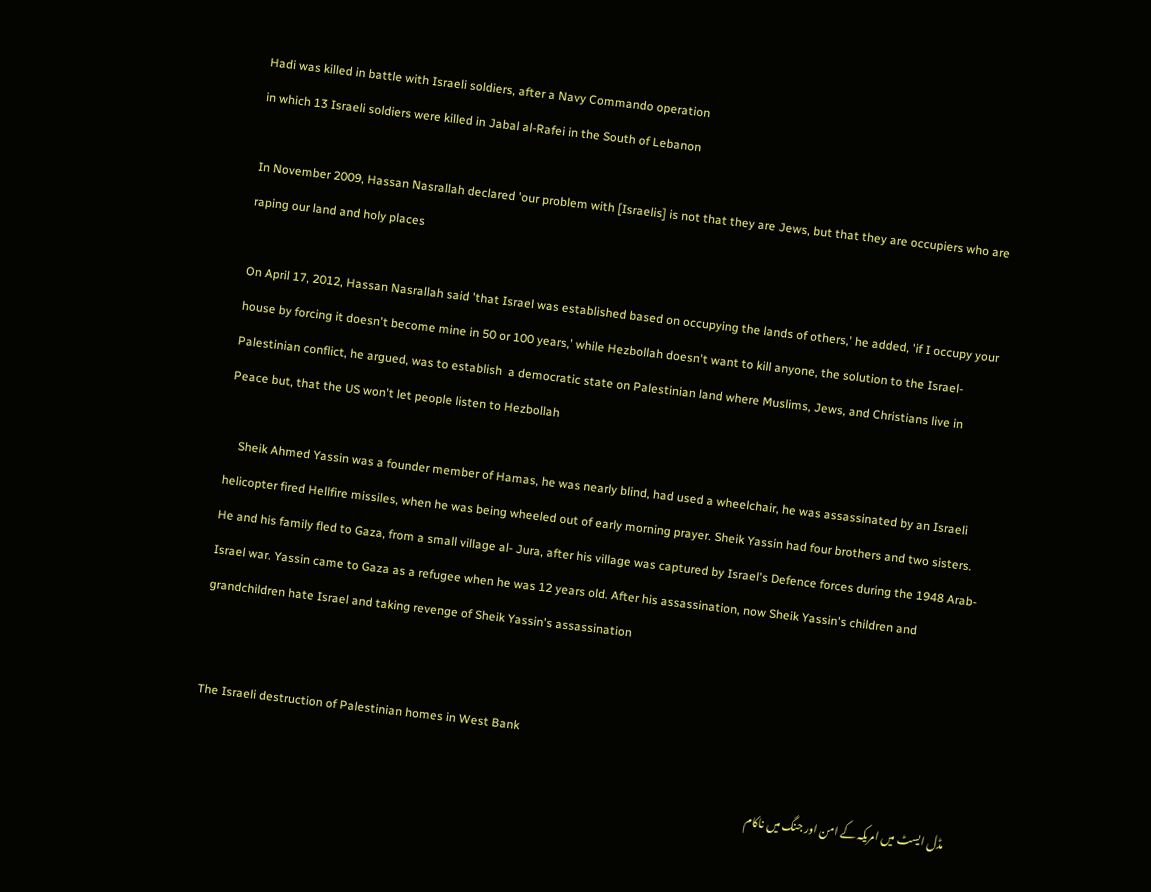Hadi was killed in battle with Israeli soldiers, after a Navy Commando operation
in which 13 Israeli soldiers were killed in Jabal al-Rafei in the South of Lebanon

In November 2009, Hassan Nasrallah declared 'our problem with [Israelis] is not that they are Jews, but that they are occupiers who are raping our land and holy places

On April 17, 2012, Hassan Nasrallah said 'that Israel was established based on occupying the lands of others,' he added, 'if I occupy your house by forcing it doesn't become mine in 50 or 100 years,' while Hezbollah doesn't want to kill anyone, the solution to the Israel-Palestinian conflict, he argued, was to establish  a democratic state on Palestinian land where Muslims, Jews, and Christians live in Peace but, that the US won't let people listen to Hezbollah

    Sheik Ahmed Yassin was a founder member of Hamas, he was nearly blind, had used a wheelchair, he was assassinated by an Israeli helicopter fired Hellfire missiles, when he was being wheeled out of early morning prayer. Sheik Yassin had four brothers and two sisters. He and his family fled to Gaza, from a small village al- Jura, after his village was captured by Israel's Defence forces during the 1948 Arab-Israel war. Yassin came to Gaza as a refugee when he was 12 years old. After his assassination, now Sheik Yassin's children and grandchildren hate Israel and taking revenge of Sheik Yassin's assassination


The Israeli destruction of Palestinian homes in West Bank

  مڈل ایسٹ میں امریکہ کے امن اور جنگ میں ناکام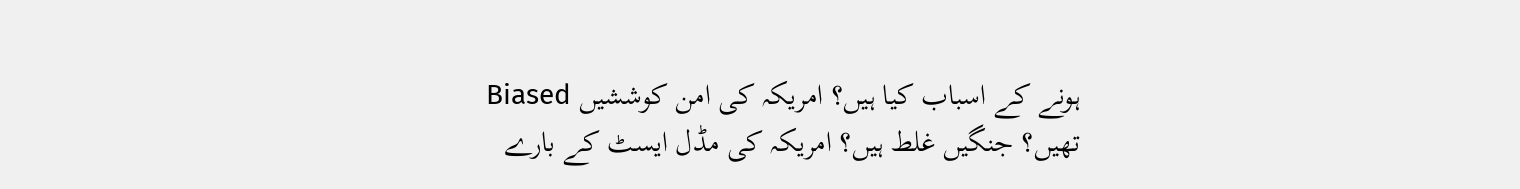ہونے کے اسباب کیا ہیں؟ امریکہ کی امن کوششیں Biased تھیں؟ جنگیں غلط ہیں؟ امریکہ کی مڈل ایسٹ کے بارے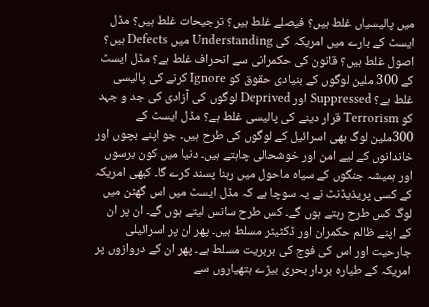میں پالیسیاں غلط ہیں؟ فیصلے غلط ہیں؟ ترجیحات غلط ہیں؟ مڈل ایسٹ کے بارے میں امریکہ کی Understanding میں Defects ہیں؟ اصول غلط ہیں؟ قانون کی حکمرانی سے انحراف غلط ہے؟ مڈل ایسٹ کے 300 ملین لوگوں کے بنیادی حقوق کو Ignore کرنے کی پالیسی غلط ہے؟ Suppressed اور Deprived لوگوں کی آزادی کی جد و جہد کو Terrorism قرار دینے کی پالیسی غلط ہے؟ مڈل ایسٹ کے 300ملین لوگ بھی اسرائیل کے لوگوں کی طرح ہیں۔ جو اپنے بچوں اور خاندانوں کے لیے امن اور خوشحالی چاہتے ہیں۔ دنیا میں کون برسوں اور ہمیشہ جنگوں کے سیاہ ماحول میں رہنا پسند کرے گا۔ کبھی امریکہ کے کسی پریذیڈنٹ نے یہ سوچا ہے کہ مڈل ایسٹ میں اس گھٹن میں لوگ کس طرح رہتے ہوں گے۔ کس طرح سانس لیتے ہوں گے۔ ان پر ان کے اپنے ظالم حکمران اور ڈکٹیٹر مسلط ہیں۔ پھر ان پر اسرائیلی جارحیت اور اس کی فوج کی بربریت مسلط ہے۔ پھر ان کے دروازوں پر امریکہ کے طیارہ بردار بحری بیڑے ہتھیاروں سے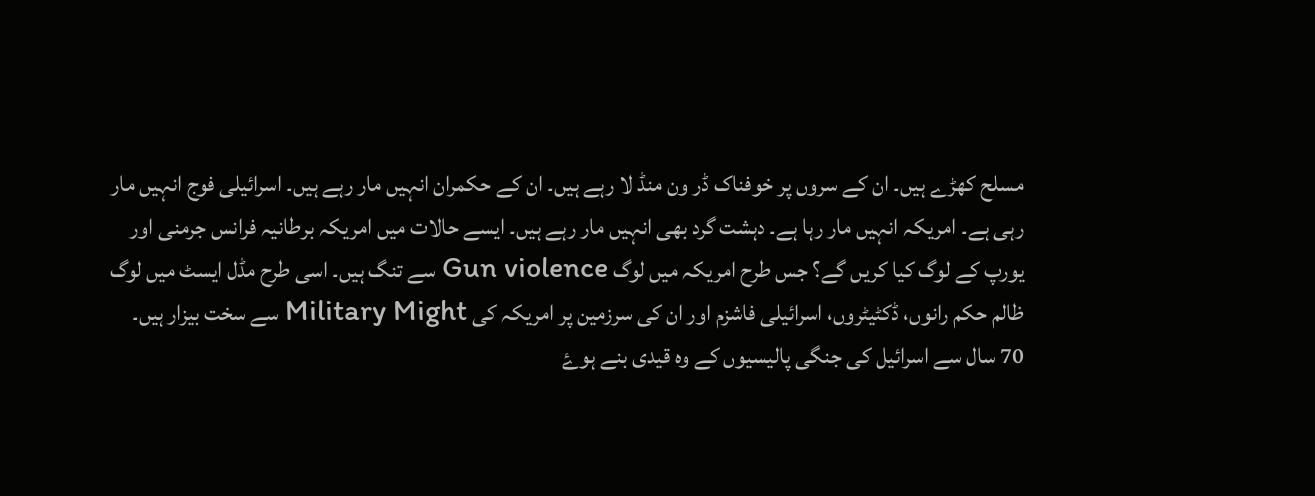مسلح کھڑے ہیں۔ ان کے سروں پر خوفناک ڈر ون منڈ لا رہے ہیں۔ ان کے حکمران انہیں مار رہے ہیں۔ اسرائیلی فوج انہیں مار رہی ہے۔ امریکہ انہیں مار رہا ہے۔ دہشت گرد بھی انہیں مار رہے ہیں۔ ایسے حالات میں امریکہ برطانیہ فرانس جرمنی اور یورپ کے لوگ کیا کریں گے؟ جس طرح امریکہ میں لوگ Gun violence سے تنگ ہیں۔ اسی طرح مڈل ایسٹ میں لوگ ظالم حکم رانوں، ڈکٹیٹروں، اسرائیلی فاشزم اور ان کی سرزمین پر امریکہ کی Military Might سے سخت بیزار ہیں۔ 70 سال سے اسرائیل کی جنگی پالیسیوں کے وہ قیدی بنے ہوۓ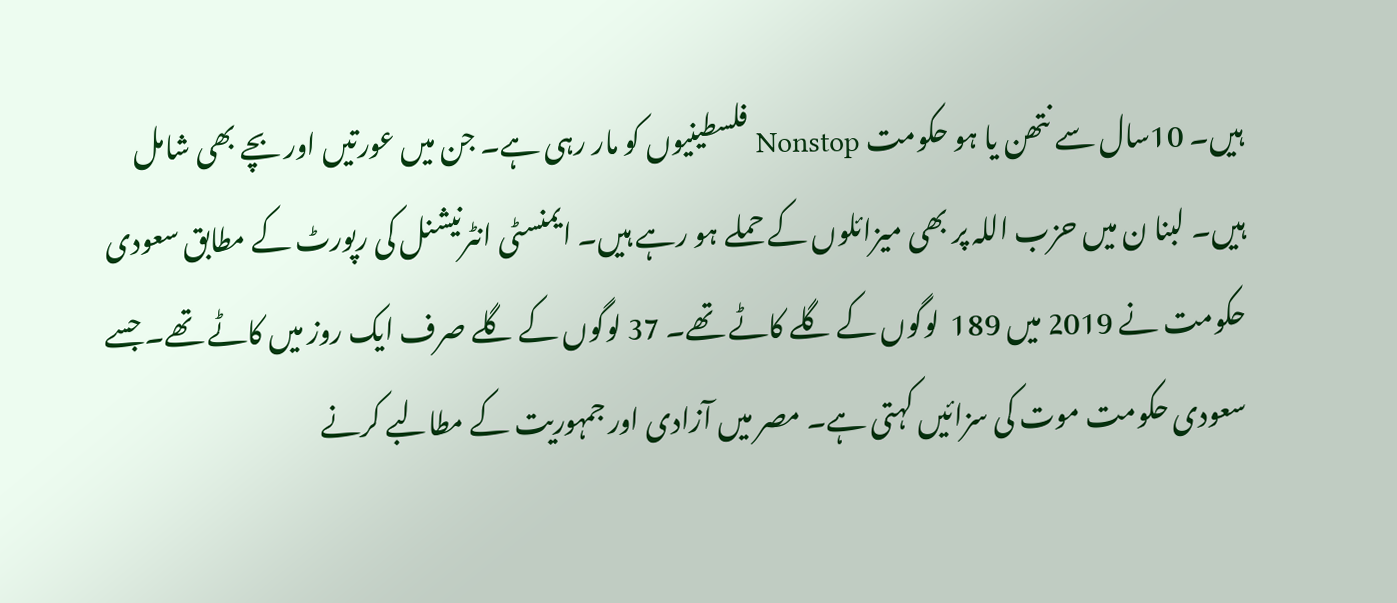ہیں۔ 10سال سے نتھن یا ہو حکومت Nonstop فلسطینیوں کو مار رہی ہے۔ جن میں عورتیں اور بچے بھی شامل ہیں۔ لبنا ن میں حزب اللہ پر بھی میزائلوں کے حملے ہو رہے ہیں۔ ایمنسٹی انٹرنیشنل کی رپورٹ کے مطابق سعودی حکومت نے 2019 میں 189  لوگوں کے گلے کاٹے تھے۔ 37 لوگوں کے گلے صرف ایک روز میں کاٹے تھے۔ جسے سعودی حکومت موت کی سزائیں کہتی ہے۔ مصر میں آزادی اور جمہوریت کے مطالبے کرنے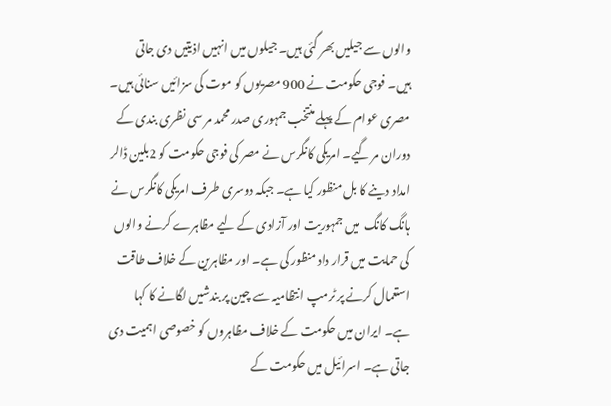والوں سے جیلیں بھر گئی ہیں۔ جیلوں میں انہیں اذیتیں دی جاتی ہیں۔ فوجی حکومت نے 900 مصریوں کو موت کی سزائیں سنائی ہیں۔ مصری عوام کے پہلے منتخب جمہوری صدر محمد مر سی نظری بندی کے دوران مر گیے۔ امریکی کانگرس نے مصر کی فوجی حکومت کو 2بلین ڈالر امداد دینے کا بل منظور کیا ہے۔ جبکہ دوسری طرف امریکی کانگرس نے ہانگ کانگ  میں جمہوریت اور آزادی کے لیے مظاہرے کرنے والوں کی حمایت میں قرار داد منظور کی ہے۔ اور مظاہرین کے خلاف طاقت استعمال کرنے پر ٹرمپ انتظامیہ سے چین پر بندشیں لگانے کا کہا ہے۔ ایران میں حکومت کے خلاف مظاہروں کو خصوصی اہمیت دی جاتی ہے۔ اسرائیل میں حکومت کے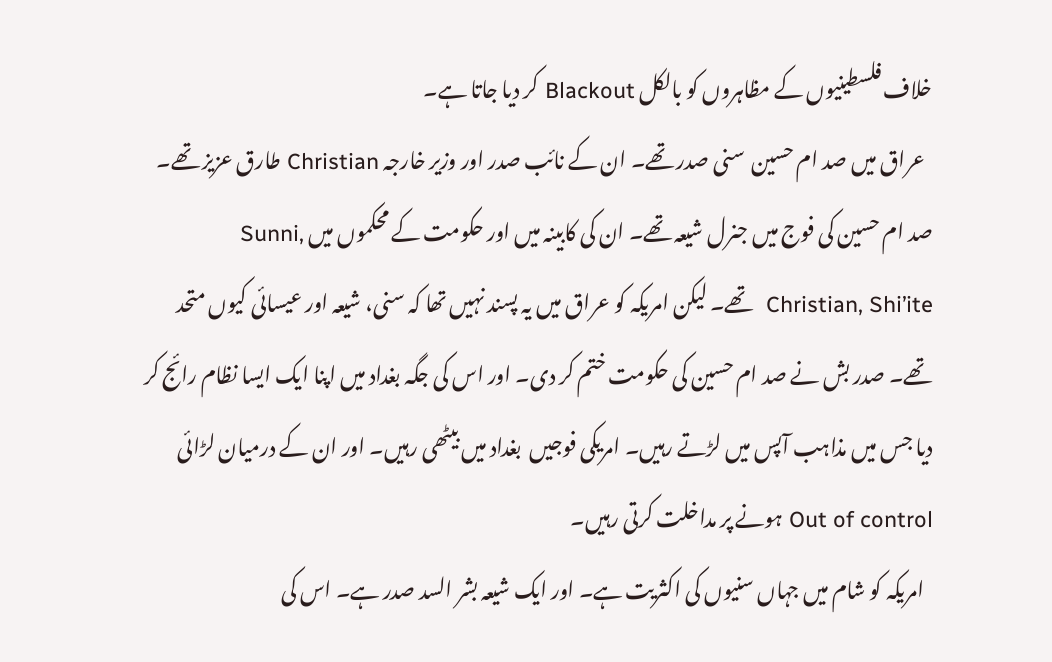خلاف فلسطینیوں کے مظاہروں کو بالکل Blackout کر دیا جاتا ہے۔
  عراق میں صد ام حسین  سنی صدر تھے۔ ان کے نائب صدر اور وزیر خارجہ Christian طارق عزیز تھے۔ صد ام حسین کی فوج میں جنرل شیعہ تھے۔ ان کی کابینہ میں اور حکومت کے محکموں میں Sunni, Christian, Shi’ite  تھے۔ لیکن امریکہ کو عراق میں یہ پسند نہیں تھا کہ سنی، شیعہ اور عیسائی کیوں متحد تھے۔ صدر بش نے صد ام حسین کی حکومت ختم کر دی۔ اور اس کی جگہ بغداد میں اپنا ایک ایسا نظام رائج کر دیا جس میں مذاہب آپس میں لڑتے رہیں۔ امریکی فوجیں  بغداد میں بیٹھی رہیں۔ اور ان کے درمیان لڑائی Out of control ہونے پر مداخلت کرتی رہیں۔
  امریکہ کو شام میں جہاں سنیوں کی اکثریت ہے۔ اور ایک شیعہ بشر السد صدر ہے۔ اس کی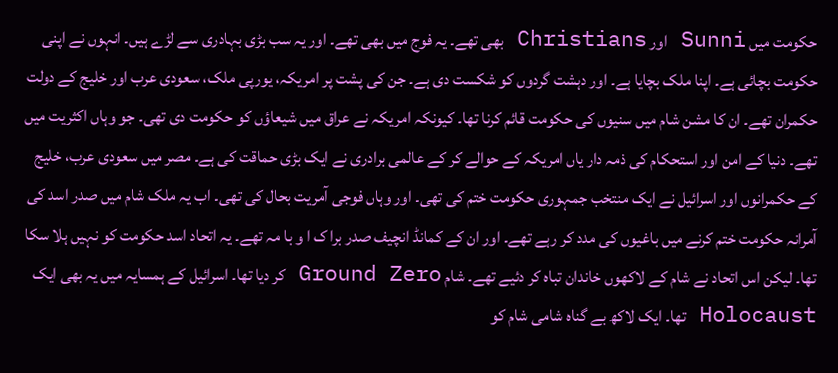حکومت میں Sunni اور Christians بھی تھے۔ یہ فوج میں بھی تھے۔ اور یہ سب بڑی بہادری سے لڑے ہیں۔ انہوں نے اپنی حکومت بچائی ہے۔ اپنا ملک بچایا ہے۔ اور دہشت گردوں کو شکست دی ہے۔ جن کی پشت پر امریکہ، یورپی ملک، سعودی عرب اور خلیج کے دولت حکمران تھے۔ ان کا مشن شام میں سنیوں کی حکومت قائم کرنا تھا۔ کیونکہ امریکہ نے عراق میں شیعاؤں کو حکومت دی تھی۔ جو وہاں اکثریت میں تھے۔ دنیا کے امن اور استحکام کی ذمہ دار یاں امریکہ کے حوالے کر کے عالمی برادری نے ایک بڑی حماقت کی ہے۔ مصر میں سعودی عرب، خلیج کے حکمرانوں اور اسرائیل نے ایک منتخب جمہوری حکومت ختم کی تھی۔ اور وہاں فوجی آمریت بحال کی تھی۔ اب یہ ملک شام میں صدر اسد کی آمرانہ حکومت ختم کرنے میں باغیوں کی مدد کر رہے تھے۔ اور ان کے کمانڈ انچیف صدر برا ک ا و با مہ تھے۔ یہ اتحاد اسد حکومت کو نہیں ہلا سکا تھا۔ لیکن اس اتحاد نے شام کے لاکھوں خاندان تباہ کر دئیے تھے۔ شام Ground Zero کر دیا تھا۔ اسرائیل کے ہمسایہ میں یہ بھی ایک Holocaust تھا۔ ایک لاکھ بے گناہ شامی شام کو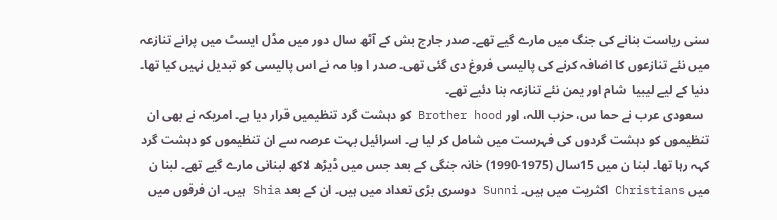سنی ریاست بنانے کی جنگ میں مارے گیے تھے۔ صدر جارج بش کے آٹھ سال دور میں مڈل ایسٹ میں پرانے تنازعہ میں نئے تنازعوں کا اضافہ کرنے کی پالیسی فروغ دی گئی تھی۔ صدر ا وبا مہ نے اس پالیسی کو تبدیل نہیں کیا تھا۔ دنیا کے لیے لیبیا  شام اور یمن نئے تنازعہ بنا دئیے تھے۔
  سعودی عرب نے حما س، حزب اللہ، اور Brother hood کو دہشت گرد تنظیمیں قرار دیا ہے۔ امریکہ نے بھی ان تنظیموں کو دہشت گردوں کی فہرست میں شامل کر لیا ہے۔ اسرائیل بہت عرصہ سے ان تنظیموں کو دہشت گرد کہہ رہا تھا۔ لبنا ن میں 15سال (1975-1990) خانہ جنگی کے بعد جس میں ڈیڑھ لاکھ لبنانی مارے گیے تھے۔ لبنا ن میں Christians اکثریت میں ہیں۔ Sunni دوسری بڑی تعداد میں ہیں۔ ان کے بعد Shia ہیں۔ ان فرقوں میں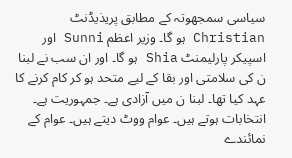سیاسی سمجھوتہ کے مطابق پریذیڈنٹ Christian ہو گا۔ وزیر اعظم Sunni اور اسپیکر پارلیمنٹ Shia ہو گا۔ اور ان سب نے لبنا ن کی سلامتی اور بقا کے لیے متحد ہو کر کام کرنے کا عہد کیا تھا۔ لبنا ن میں آزادی ہے۔ جمہوریت ہے۔ انتخابات ہوتے ہیں۔ عوام ووٹ دیتے ہیں۔ عوام کے نمائندے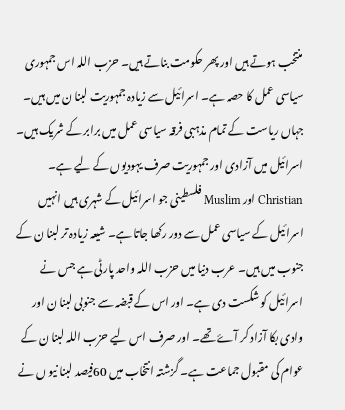منتخب ہوتے ہیں اور پھر حکومت بناتے ہیں۔ حزب اللہ اس جمہوری سیاسی عمل کا حصہ ہے۔ اسرائیل سے زیادہ جمہوریت لبنا ن میں ہیں۔ جہاں ریاست کے تمام مذہبی فرقہ سیاسی عمل میں برابر کے شریک ہیں۔ اسرائیل میں آزادی اور جمہوریت صرف یہودیوں کے لیے ہے۔ Christian اور Muslim فلسطینی جو اسرائیل کے شہری ہیں انہیں اسرائیل کے سیاسی عمل سے دور رکھا جاتا ہے۔ شیعہ زیادہ تر لبنا ن کے جنوب میں ہیں۔ عرب دنیا میں حزب اللہ واحد پارٹی ہے جس نے اسرائیل کو شکست دی ہے۔ اور اس کے قبضہ سے جنوبی لبنا ن اور وادی بکا آزاد کر آۓ تھے۔ اور صرف اس لیے حزب اللہ لبنا ن کے عوام کی مقبول جماعت ہے۔ گزشتہ انتخاب میں 60فیصد لبنا نیو ں نے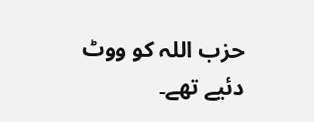حزب اللہ کو ووٹ دئیے تھے۔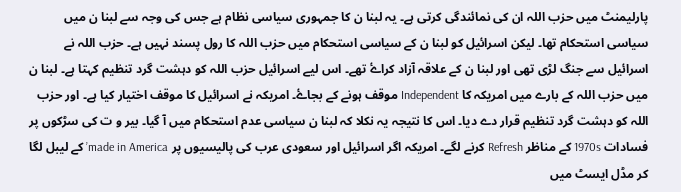پارلیمنٹ میں حزب اللہ ان کی نمائندگی کرتی ہے۔ یہ لبنا ن کا جمہوری سیاسی نظام ہے جس کی وجہ سے لبنا ن میں سیاسی استحکام تھا۔ لیکن اسرائیل کو لبنا ن کے سیاسی استحکام میں حزب اللہ کا رول پسند نہیں ہے۔ حزب اللہ نے اسرائیل سے جنگ لڑی تھی اور لبنا ن کے علاقہ آزاد کراۓ تھے۔ اس لیے اسرائیل حزب اللہ کو دہشت گرد تنظیم کہتا ہے۔ لبنا ن میں حزب اللہ کے بارے میں امریکہ کا Independent موقف ہونے کے بجاۓ۔ امریکہ نے اسرائیل کا موقف اختیار کیا ہے۔ اور حزب اللہ کو دہشت گرد تنظیم قرار دے دیا۔ اس کا نتیجہ یہ نکلا کہ لبنا ن سیاسی عدم استحکام میں آ گیا۔ بیر و ت کی سڑکوں پر فسادات 1970s کے مناظر Refresh کرنے لگے۔ امریکہ اگر اسرائیل اور سعودی عرب کی پالیسیوں پر made in America’ کے لیبل لگا کر مڈل ایسٹ میں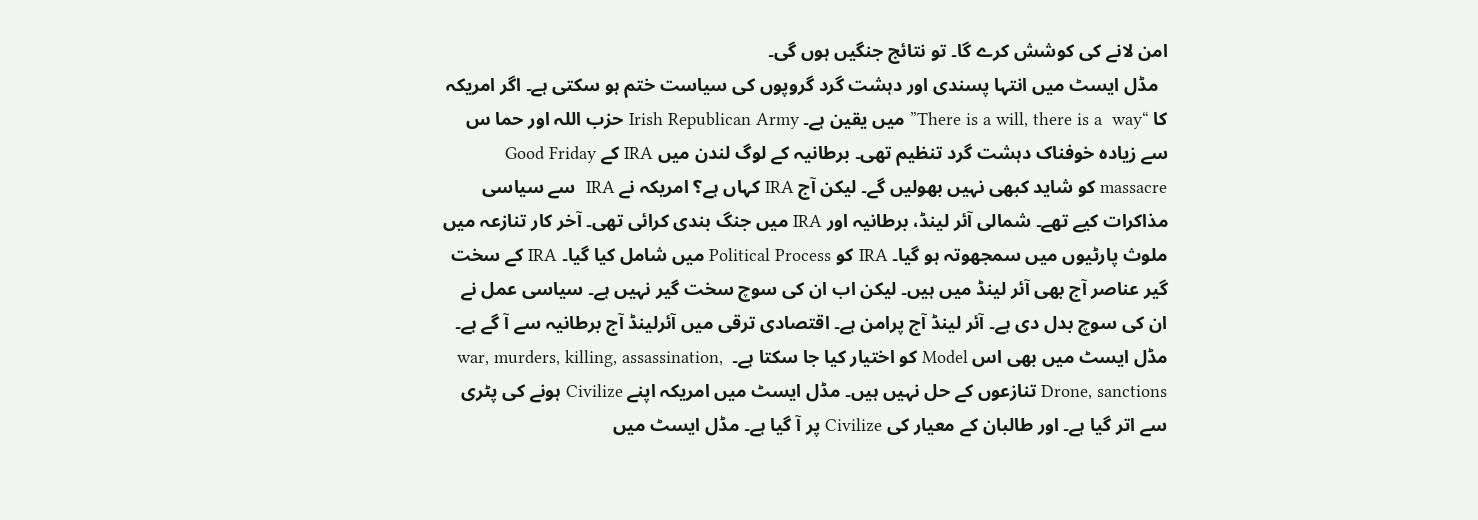امن لانے کی کوشش کرے گا۔ تو نتائج جنگیں ہوں گی۔
  مڈل ایسٹ میں انتہا پسندی اور دہشت گرد گروپوں کی سیاست ختم ہو سکتی ہے۔ اگر امریکہ کا “There is a will, there is a  way” میں یقین ہے۔ Irish Republican Army حزب اللہ اور حما س سے زیادہ خوفناک دہشت گرد تنظیم تھی۔ برطانیہ کے لوگ لندن میں IRA کے Good Friday massacre کو شاید کبھی نہیں بھولیں گے۔ لیکن آج IRA کہاں ہے؟ امریکہ نے IRA  سے سیاسی مذاکرات کیے تھے۔ شمالی آئر لینڈ، برطانیہ اور IRA میں جنگ بندی کرائی تھی۔ آخر کار تنازعہ میں ملوث پارٹیوں میں سمجھوتہ ہو گیا۔ IRA کو Political Process میں شامل کیا گیا۔ IRA کے سخت گیر عناصر آج بھی آئر لینڈ میں ہیں۔ لیکن اب ان کی سوچ سخت گیر نہیں ہے۔ سیاسی عمل نے ان کی سوچ بدل دی ہے۔ آئر لینڈ آج پرامن ہے۔ اقتصادی ترقی میں آئرلینڈ آج برطانیہ سے آ گے ہے۔ مڈل ایسٹ میں بھی اس Model کو اختیار کیا جا سکتا ہے۔  war, murders, killing, assassination, Drone, sanctions تنازعوں کے حل نہیں ہیں۔ مڈل ایسٹ میں امریکہ اپنے Civilize ہونے کی پٹری سے اتر گیا ہے۔ اور طالبان کے معیار کی Civilize پر آ گیا ہے۔ مڈل ایسٹ میں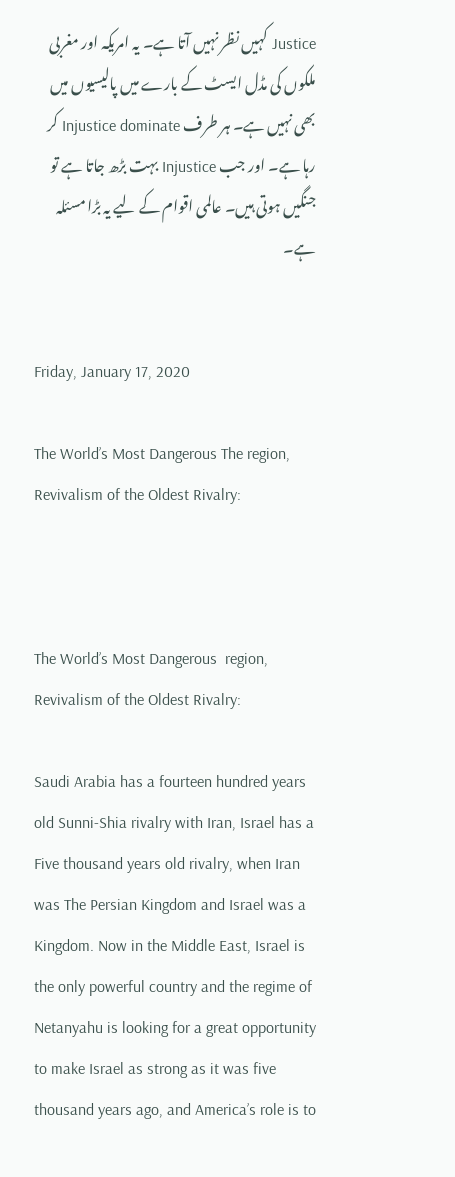Justice کہیں نظر نہیں آتا ہے۔ یہ امریکہ اور مغربی ملکوں کی مڈل ایسٹ کے بارے میں پالیسیوں میں بھی نہیں ہے۔ ہر طرف Injustice dominate کر رہا ہے۔ اور جب Injustice بہت بڑھ جاتا ہے تو جنگیں ہوتی ہیں۔ عالمی اقوام کے لیے یہ بڑا مسئلہ ہے۔


Friday, January 17, 2020

The World’s Most Dangerous The region, Revivalism of the Oldest Rivalry:



The World’s Most Dangerous  region, Revivalism of the Oldest Rivalry:

Saudi Arabia has a fourteen hundred years old Sunni-Shia rivalry with Iran, Israel has a Five thousand years old rivalry, when Iran was The Persian Kingdom and Israel was a Kingdom. Now in the Middle East, Israel is the only powerful country and the regime of Netanyahu is looking for a great opportunity to make Israel as strong as it was five thousand years ago, and America’s role is to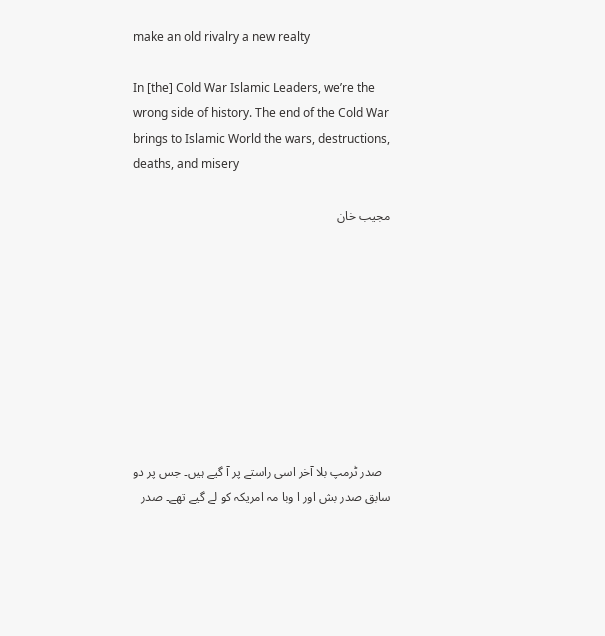make an old rivalry a new realty

In [the] Cold War Islamic Leaders, we’re the wrong side of history. The end of the Cold War brings to Islamic World the wars, destructions, deaths, and misery

مجیب خان









   صدر ٹرمپ بلا آخر اسی راستے پر آ گیے ہیں۔ جس پر دو سابق صدر بش اور ا وبا مہ امریکہ کو لے گیے تھے۔ صدر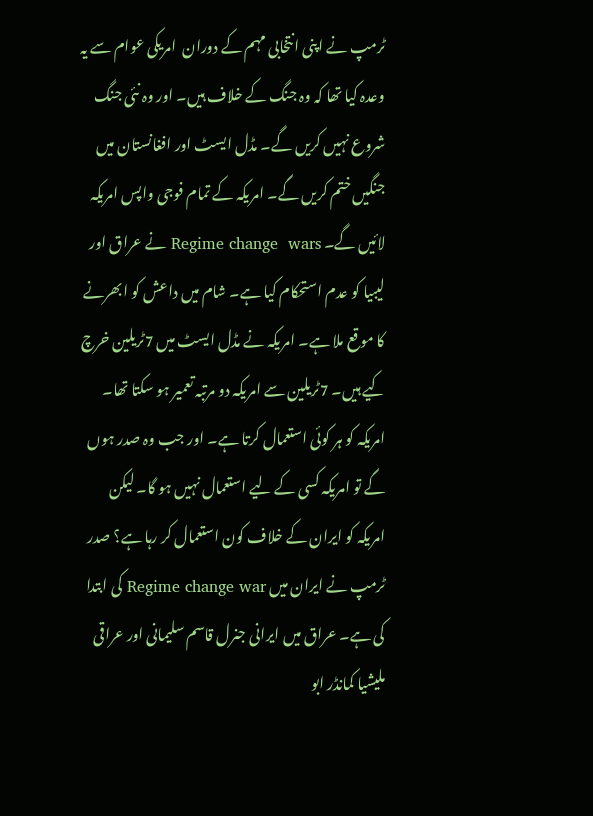ٹرمپ نے اپنی انتخابی مہم کے دوران  امریکی عوام سے یہ وعدہ کیا تھا کہ وہ جنگ کے خلاف ہیں۔ اور وہ نئی جنگ شروع نہیں کریں گے۔ مڈل ایسٹ اور افغانستان میں جنگیں ختم کریں گے۔ امریکہ کے تمام فوجی واپس امریکہ لائیں گے۔ Regime change  wars نے عراق اور لیبیا کو عدم استحکام کیا ہے۔ شام میں داعش کو ابھرنے کا موقع ملا ہے۔ امریکہ نے مڈل ایسٹ میں 7ٹریلین خرچ کیے ہیں۔ 7ٹریلین سے امریکہ دو مرتبہ تعمیر ہو سکتا تھا۔ امریکہ کو ہر کوئی استعمال کرتا ہے۔ اور جب وہ صدر ہوں گے تو امریکہ کسی کے لیے استعمال نہیں ہو گا۔ لیکن امریکہ کو ایران کے خلاف کون استعمال کر رہا ہے؟ صدر ٹرمپ نے ایران میں Regime change war کی ابتدا کی ہے۔ عراق میں ایرانی جنرل قاسم سلیمانی اور عراقی ملیشیا کمانڈر ابو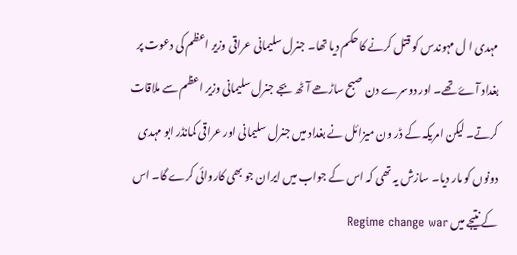مہدی ا ل مہوندس کو قتل کرنے کا حکم دیا تھا۔ جنرل سلیمانی عراقی وزیر اعظم کی دعوت پر بغداد آۓ تھے۔ اور دوسرے دن صبح ساڑھے آٹھ بجے جنرل سلیمانی وزیر اعظم سے ملاقات کرتے۔ لیکن امریکہ کے ڈر ون میزائل نے بغداد میں جنرل سلیمانی اور عراقی کمانڈر ابو مہدی دونوں کو مار دیا۔ سازش یہ تھی کہ اس کے جواب میں ایران جو بھی کاروائی کرے گا۔ اس کے نتیجے میں Regime change war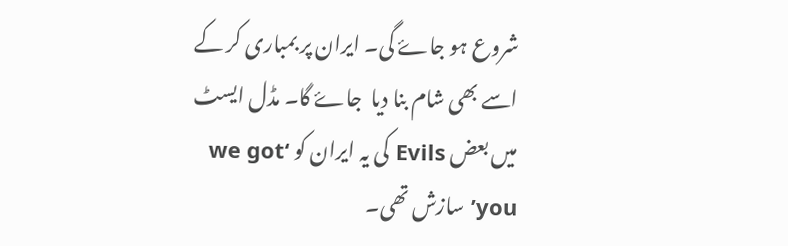شروع ہو جاۓ گی۔ ایران پر بمباری کر کے اسے بھی شام بنا دیا  جاۓ گا۔ مڈل ایسٹ میں بعض Evils کی یہ ایران کو ‘we got you’ سازش تھی۔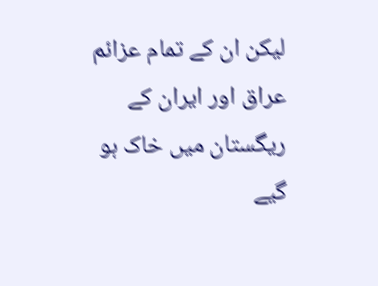لیکن ان کے تمام عزائم عراق اور ایران کے ریگستان میں خاک ہو گیے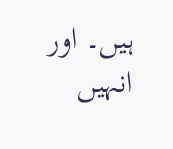ہیں۔ اور انہیں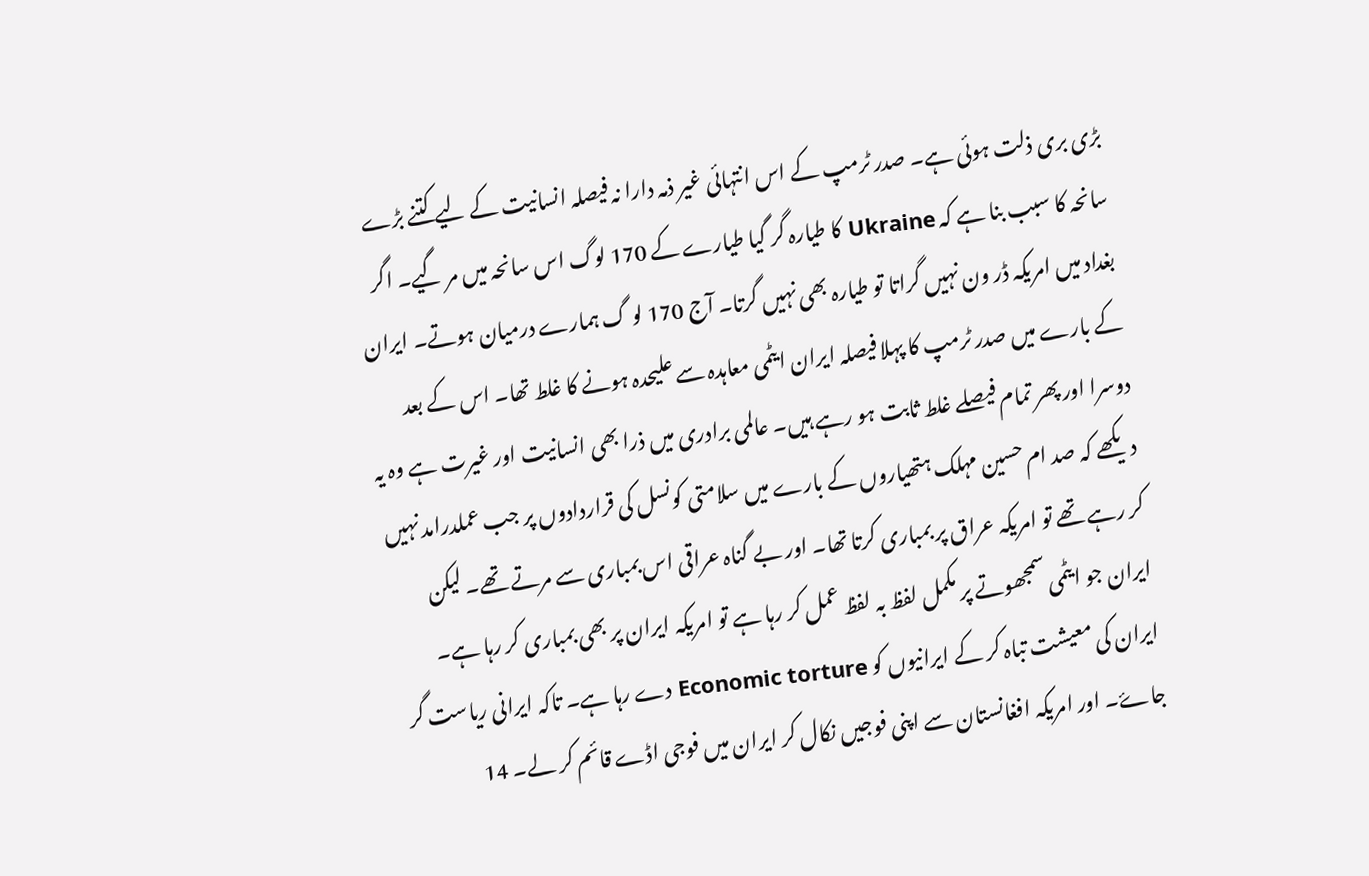بڑی بری ذلت ہوئی ہے۔ صدر ٹرمپ کے اس انتہائی غیر ذمہ دارا نہ فیصلہ انسانیت کے لیے کتنے بڑے سانحہ کا سبب بنا ہے کہ Ukraine کا طیارہ گر گیا طیارے کے 170 لوگ اس سانحہ میں مر گیے۔ اگر بغداد میں امریکہ ڈر ون نہیں گراتا تو طیارہ بھی نہیں گرتا۔ آج 170 لو گ ہمارے درمیان ہوتے۔ ایران کے بارے میں صدر ٹرمپ کا پہلا فیصلہ ایران ایٹمی معاہدہ سے علیحدہ ہونے کا غلط تھا۔ اس کے بعد دوسرا اور پھر تمام فیصلے غلط ثابت ہو رہے ہیں۔ عالمی برادری میں ذرا بھی انسانیت اور غیرت ہے وہ یہ دیکھے کہ صد ام حسین مہلک ہتھیاروں کے بارے میں سلامتی کونسل کی قراردادوں پر جب عملدرامد نہیں کر رہے تھے تو امریکہ عراق پر بمباری کرتا تھا۔ اور بے گناہ عراقی اس بمباری سے مرتے تھے۔ لیکن ایران جو ایٹمی سمجھوتے پر مکمل لفظ بہ لفظ عمل کر رہا ہے تو امریکہ ایران پر بھی بمباری کر رہا ہے۔ ایران کی معیشت تباہ کر کے ایرانیوں کو Economic torture دے رہا ہے۔ تاکہ ایرانی ریاست گر جاۓ۔ اور امریکہ افغانستان سے اپنی فوجیں نکال کر ایران میں فوجی اڈے قائم کر لے۔ 14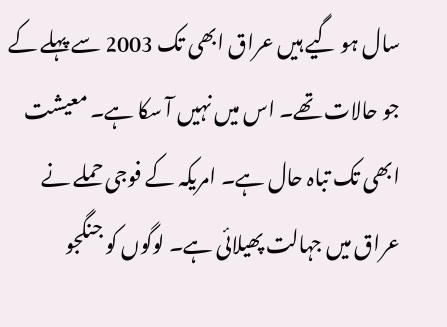سال ہو گیے ہیں عراق ابھی تک 2003 سے پہلے کے جو حالات تھے۔ اس میں نہیں آ سکا ہے۔ معیشت ابھی تک تباہ حال ہے۔ امریکہ کے فوجی حملے نے عراق میں جہالت پھیلائی ہے۔ لوگوں کو جنگجو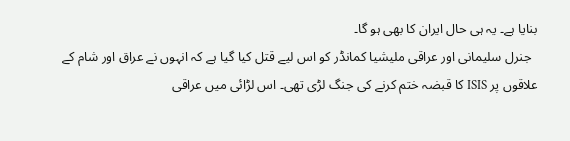بنایا ہے۔ یہ ہی حال ایران کا بھی ہو گا۔
  جنرل سلیمانی اور عراقی ملیشیا کمانڈر کو اس لیے قتل کیا گیا ہے کہ انہوں نے عراق اور شام کے علاقوں پر ISIS کا قبضہ ختم کرنے کی جنگ لڑی تھی۔ اس لڑائی میں عراقی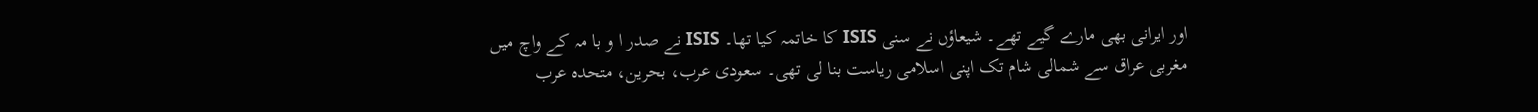اور ایرانی بھی مارے گیے تھے۔ شیعاؤں نے سنی ISIS کا خاتمہ کیا تھا۔ ISIS نے صدر ا و با مہ کے واچ میں مغربی عراق سے شمالی شام تک اپنی اسلامی ریاست بنا لی تھی۔ سعودی عرب، بحرین، متحدہ عرب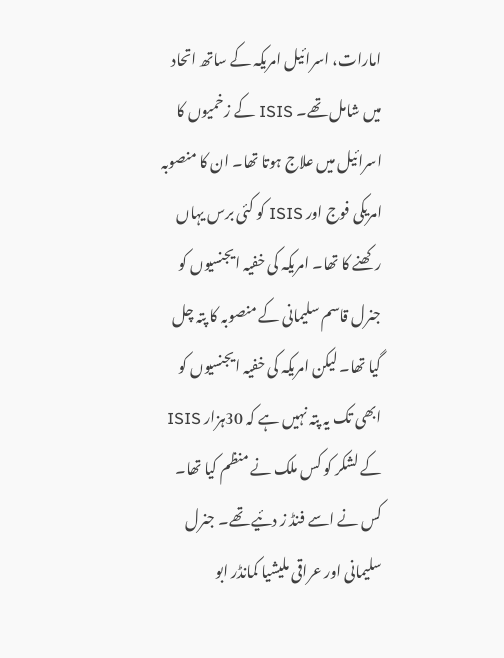امارات، اسرائیل امریکہ کے ساتھ اتحاد میں شامل تھے۔ ISIS کے زخمیوں کا اسرائیل میں علاج ہوتا تھا۔ ان کا منصوبہ امریکی فوج اور ISIS کو کئی برس یہاں رکھنے کا تھا۔ امریکہ کی خفیہ ایجنسیوں کو جنرل قاسم سلیمانی کے منصوبہ کا پتہ چل گیا تھا۔ لیکن امریکہ کی خفیہ ایجنسیوں کو ابھی تک یہ پتہ نہیں ہے کہ 30ہزار ISIS کے لشکر کو کس ملک نے منظم کیا تھا۔ کس نے اسے فنڈ ز دئیے تھے۔ جنرل سلیمانی اور عراقی ملیشیا کمانڈر ابو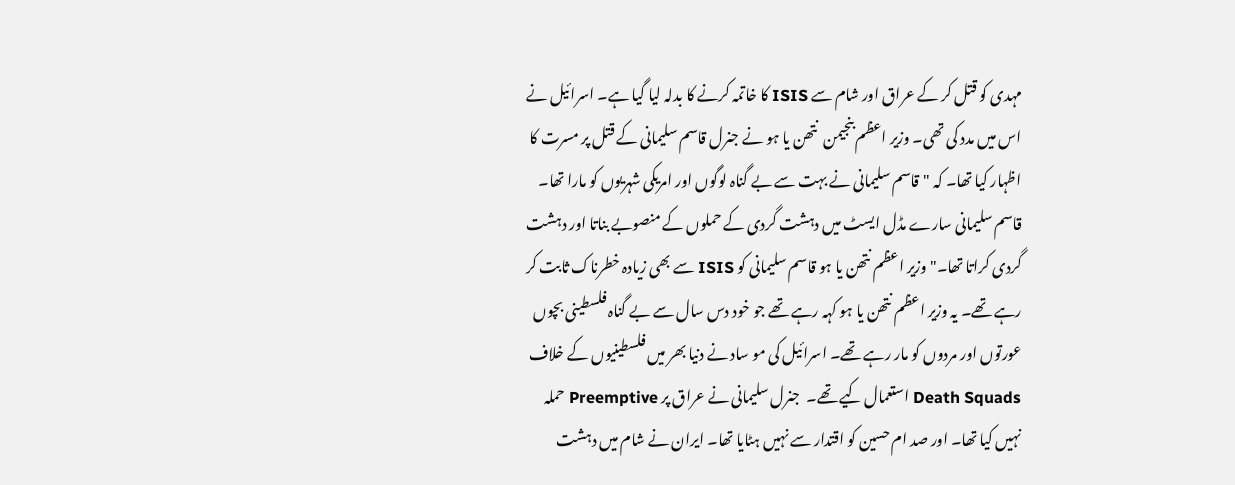مہدی کو قتل کر کے عراق اور شام سے ISIS کا خاتمہ کرنے کا بدلہ لیا گیا ہے۔ اسرائیل نے اس میں مدد کی تھی۔ وزیر اعظم بنجیمن  نتھن یا ہو نے جنرل قاسم سلیمانی کے قتل پر مسرت کا اظہار کیا تھا۔ کہ "قاسم سلیمانی نے بہت سے بے گناہ لوگوں اور امریکی شہریوں کو مارا تھا۔ قاسم سلیمانی سارے مڈل ایسٹ میں دہشت گردی کے حملوں کے منصوبے بناتا اور دہشت گردی کراتا تھا۔" وزیر اعظم نتھن یا ہو قاسم سلیمانی کو ISIS سے بھی زیادہ خطرناک ثابت کر رہے تھے۔ یہ وزیر اعظم نتھن یا ہو کہہ رہے تھے جو خود دس سال سے بے گناہ فلسطینی بچوں عورتوں اور مردوں کو مار رہے تھے۔ اسرائیل کی مو ساد نے دنیا بھر میں فلسطینیوں کے خلاف Death Squads استعمال کیے تھے۔  جنرل سلیمانی نے عراق پر Preemptive حملہ نہیں کیا تھا۔ اور صد ام حسین کو اقتدار سے نہیں ہٹایا تھا۔ ایران نے شام میں دہشت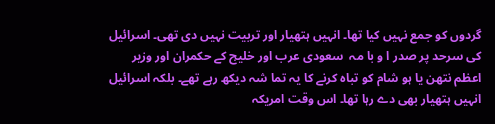گردوں کو جمع نہیں کیا تھا۔ انہیں ہتھیار اور تربیت نہیں دی تھی۔ اسرائیل کی سرحد پر صدر ا و با مہ  سعودی عرب اور خلیج کے حکمران اور وزیر اعظم نتھن یا ہو شام کو تباہ کرنے کا یہ تما شہ دیکھ رہے تھے۔ بلکہ اسرائیل انہیں ہتھیار بھی دے رہا تھا۔ اس وقت امریکہ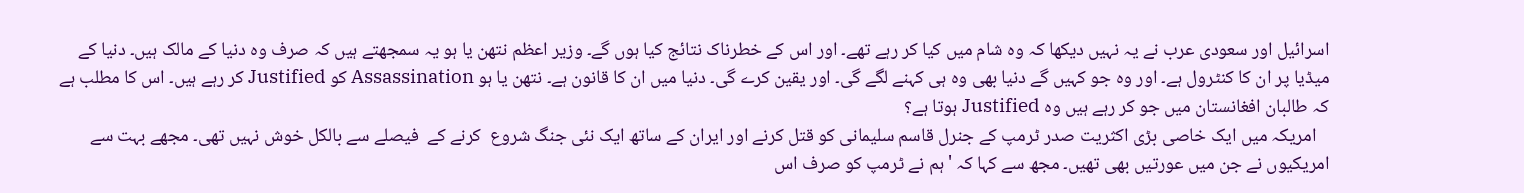اسرائیل اور سعودی عرب نے یہ نہیں دیکھا کہ وہ شام میں کیا کر رہے تھے۔ اور اس کے خطرناک نتائج کیا ہوں گے۔ وزیر اعظم نتھن یا ہو یہ سمجھتے ہیں کہ صرف وہ دنیا کے مالک ہیں۔ دنیا کے میڈیا پر ان کا کنٹرول ہے۔ اور وہ جو کہیں گے دنیا بھی وہ ہی کہنے لگے گی۔ اور یقین کرے گی۔ دنیا میں ان کا قانون ہے۔ نتھن یا ہو Assassination کو Justified کر رہے ہیں۔ اس کا مطلب ہے کہ طالبان افغانستان میں جو کر رہے ہیں وہ Justified ہوتا ہے؟
   امریکہ میں ایک خاصی بڑی اکثریت صدر ٹرمپ کے جنرل قاسم سلیمانی کو قتل کرنے اور ایران کے ساتھ ایک نئی جنگ شروع  کرنے کے  فیصلے سے بالکل خوش نہیں تھی۔ مجھے بہت سے امریکیوں نے جن میں عورتیں بھی تھیں۔ مجھ سے کہا کہ 'ہم نے ٹرمپ کو صرف اس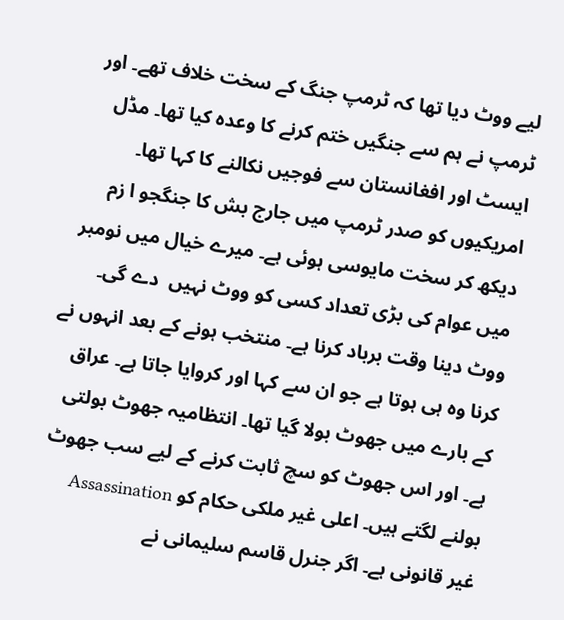لیے ووٹ دیا تھا کہ ٹرمپ جنگ کے سخت خلاف تھے۔ اور ٹرمپ نے ہم سے جنگیں ختم کرنے کا وعدہ کیا تھا۔ مڈل ایسٹ اور افغانستان سے فوجیں نکالنے کا کہا تھا۔ امریکیوں کو صدر ٹرمپ میں جارج بش کا جنگجو ا زم  دیکھ کر سخت مایوسی ہوئی ہے۔ میرے خیال میں نومبر میں عوام کی بڑی تعداد کسی کو ووٹ نہیں  دے گی۔ ووٹ دینا وقت برباد کرنا ہے۔ منتخب ہونے کے بعد انہوں نے کرنا وہ ہی ہوتا ہے جو ان سے کہا اور کروایا جاتا ہے۔ عراق کے بارے میں جھوٹ بولا گیا تھا۔ انتظامیہ جھوٹ بولتی ہے۔ اور اس جھوٹ کو سچ ثابت کرنے کے لیے سب جھوٹ بولنے لگتے ہیں۔ اعلی غیر ملکی حکام کو Assassination  غیر قانونی ہے۔ اگر جنرل قاسم سلیمانی نے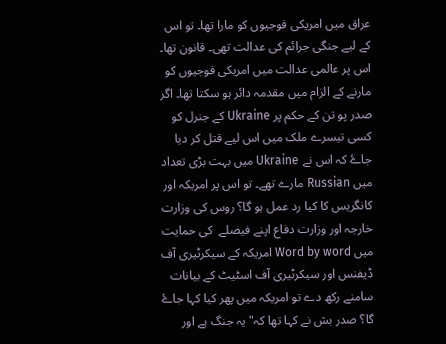عراق میں امریکی فوجیوں کو مارا تھا۔ تو اس کے لیے جنگی جرائم کی عدالت تھی۔ قانون تھا۔ اس پر عالمی عدالت میں امریکی فوجیوں کو مارنے کے الزام میں مقدمہ دائر ہو سکتا تھا۔ اگر صدر پو تن کے حکم پر Ukraine کے جنرل کو کسی تیسرے ملک میں اس لیے قتل کر دیا جاۓ کہ اس نے Ukraine میں بہت بڑی تعداد میں Russian مارے تھے۔ تو اس پر امریکہ اور کانگریس کا کیا رد عمل ہو گا؟ روس کی وزارت خارجہ اور وزارت دفاع اپنے فیصلے  کی حمایت میں Word by word امریکہ کے سیکرٹیری آف ڈیفنس اور سیکرٹیری آف اسٹیٹ کے بیانات سامنے رکھ دے تو امریکہ میں پھر کیا کہا جاۓ گا؟ صدر بش نے کہا تھا کہ" یہ جنگ ہے اور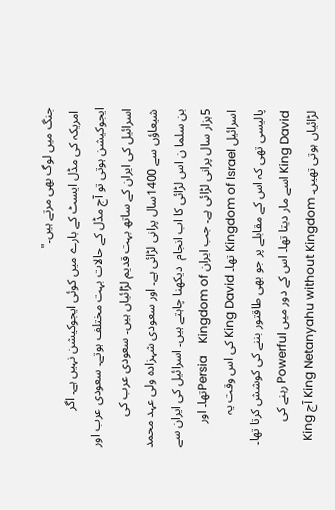جنگ میں لوگ بھی مرتے ہیں۔"
 امریکہ کی مڈل ایسٹ کے بارے میں کوئی ایجوکیشن نہیں ہے۔ اگر ایجوکیشن ہوتی تو آج مڈل کے حالات بہت مختلف ہوتے۔ سعودی عرب اور اسرائیل کی ایران کے ساتھ بہت قدیم لڑائیاں ہیں۔ سعودی عرب کی شیعاؤں سے 1400سال پرانی لڑائی ہے۔ اور سعودی شہزادہ ولی عہد محمد بن سلما ن اس لڑائی کا اب انجام  دیکھنا چاہتے ہیں۔ اسرائیل کی ایران سے 5ہزار سال پرانی لڑائی ہے۔ جب ایران Persia    Kingdom ofتھا۔ اور اسرائیل Kingdom of Israel تھا۔ King David کی اس وقت یہ پالیسی تھی کہ اس کے مقابلے پر جو بھی طاقتور بننے کی کوشش کرتا تھا۔ King David اسے مار دیتا تھا۔ اس کے دور میں Powerful رہنے کی لڑائیاں ہوتی تھیں۔ King Netanyahu without Kingdom آج King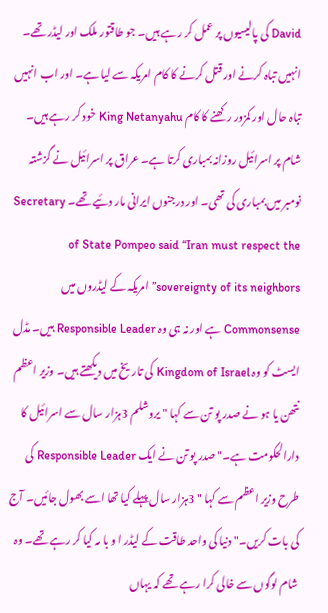David کی پالیسیوں پر عمل کر رہے ہیں۔ جو طاقتور ملک اور لیڈر تھے۔ انہیں تباہ کرنے اور قتل کرنے کا کام امریکہ سے لیا ہے۔ اور اب انہیں تباہ حال اور کمزور رکھنے کا کام King Netanyahu خود کر رہے ہیں۔ شام پر اسرائیل روزانہ بمباری کرتا ہے۔ عراق پر اسرائیل نے گزشتہ نومبر میں بمباری کی تھی۔ اور درجنوں ایرانی مار دئیے تھے۔ Secretary of State Pompeo said “Iran must respect the sovereignty of its neighbors” امریکہ کے لیڈروں میں Commonsense ہے اور نہ ہی وہ Responsible Leader ہیں۔ مڈل ایسٹ کو وہ Kingdom of Israel کی تاریخ میں دیکھتے ہیں۔ وزیر اعظم نتھن یا ہو نے صدر پو تن سے کہا " یروشلم 3ہزار سال سے اسرائیل کا دارالحکومت ہے۔" صدر پو تن نے ایک Responsible Leader کی طرح وزیر اعظم سے کہا " 3ہزار سال پہلے کیا تھا اسے بھول جائیں۔ آج کی بات کریں۔" دنیا کی واحد طاقت کے لیڈر ا و با مہ کیا کر رہے تھے۔ وہ شام لوگوں سے خالی کرا رہے تھے کہ یہاں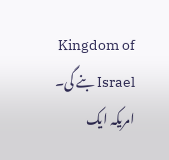Kingdom of Israel بنے گی۔ امریکہ ایک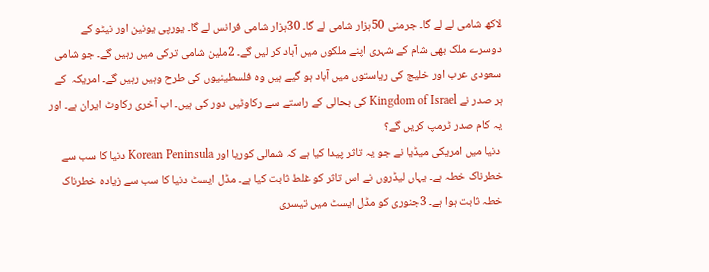لاکھ شامی لے لے گا۔ جرمنی 50ہزار شامی لے گا۔ 30ہزار شامی فرانس لے گا۔ یورپی یونین اور نیٹو کے دوسرے ملک بھی شام کے شہری اپنے ملکوں میں آباد کر لیں گے۔ 2ملین شامی ترکی میں رہیں گے۔ جو شامی سعودی عرب اور خلیج کی ریاستوں میں آباد ہو گیے ہیں وہ فلسطینیوں کی طرح وہیں رہیں گے۔ امریکہ  کے ہر صدر نے Kingdom of Israel کی بحالی کے راستے سے رکاوٹیں دور کی ہیں۔ اب آخری رکاوٹ ایران ہے۔ اور یہ کام صدر ٹرمپ کریں گے؟
 دنیا میں امریکی میڈیا نے جو یہ تاثر پیدا کیا ہے کہ شمالی کوریا اور Korean Peninsula دنیا کا سب سے خطرناک خطہ ہے۔ یہاں لیڈروں نے اس تاثر کو غلط ثابت کیا ہے۔ مڈل ایسٹ دنیا کا سب سے زیادہ خطرناک خطہ ثابت ہوا ہے۔ 3جنوری کو مڈل ایسٹ میں تیسری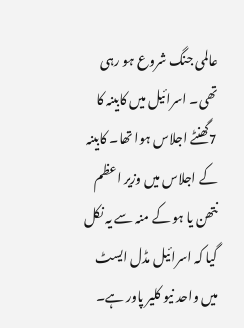عالمی جنگ شروع ہو رہی تھی۔ اسرائیل میں کابینہ کا 7گھنٹے اجلاس ہوا تھا۔ کابینہ کے اجلاس میں وزیر اعظم نتھن یا ہو کے منہ سے یہ نکل گیا کہ اسرائیل مڈل ایسٹ میں واحد نیو کلیر پاور ہے۔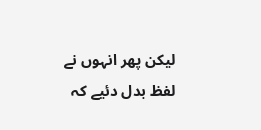لیکن پھر انہوں نے لفظ بدل دئیے کہ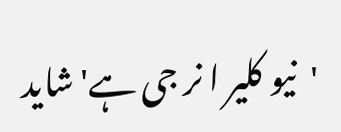'  نیو کلیر ا نر جی ہے' شاید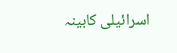اسرائیلی کابینہ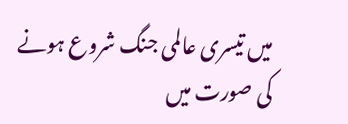میں تیسری عالمی جنگ شروع ہونے کی صورت میں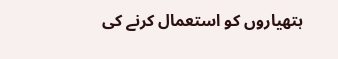ہتھیاروں کو استعمال کرنے کی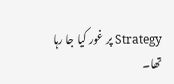Strategy پر غور کیا جا رہا تھا۔